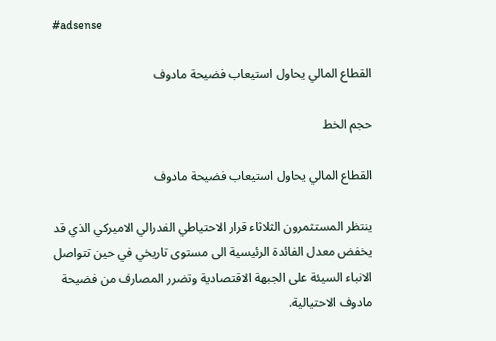#adsense

القطاع المالي يحاول استيعاب فضيحة مادوف

حجم الخط

القطاع المالي يحاول استيعاب فضيحة مادوف

ينتظر المستثمرون الثلاثاء قرار الاحتياطي الفدرالي الاميركي الذي قد يخفض معدل الفائدة الرئيسية الى مستوى تاريخي في حين تتواصل الانباء السيئة على الجبهة الاقتصادية وتضرر المصارف من فضيحة مادوف الاحتيالية.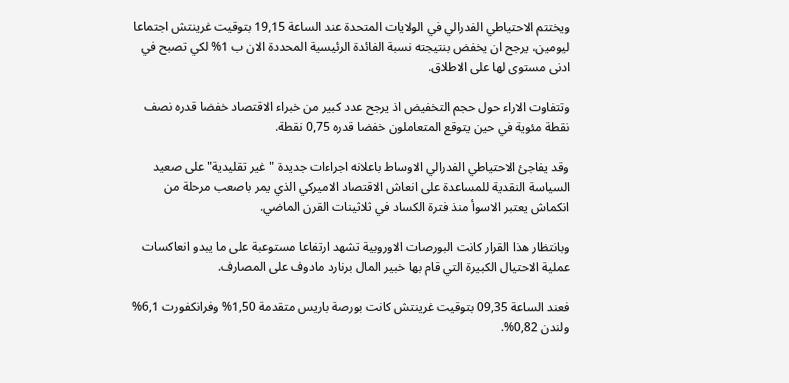ويختتم الاحتياطي الفدرالي في الولايات المتحدة عند الساعة 19,15 بتوقيت غرينتش اجتماعا ليومين، يرجح ان يخفض بنتيجته نسبة الفائدة الرئيسية المحددة الان ب 1% لكي تصبح في ادنى مستوى لها على الاطلاق.

وتتفاوت الاراء حول حجم التخفيض اذ يرجح عدد كبير من خبراء الاقتصاد خفضا قدره نصف نقطة مئوية في حين يتوقع المتعاملون خفضا قدره 0,75 نقطة.

وقد يفاجئ الاحتياطي الفدرالي الاوساط باعلانه اجراءات جديدة "غير تقليدية" على صعيد السياسة النقدية للمساعدة على انعاش الاقتصاد الاميركي الذي يمر باصعب مرحلة من انكماش يعتبر الاسوأ منذ فترة الكساد في ثلاثينات القرن الماضي.

وبانتظار هذا القرار كانت البورصات الاوروبية تشهد ارتفاعا مستوعبة على ما يبدو انعاكسات عملية الاحتيال الكبيرة التي قام بها خبير المال برنارد مادوف على المصارف.

فعند الساعة 09,35 بتوقيت غرينتش كانت بورصة باريس متقدمة 1,50% وفرانكفورت 6,1% ولندن 0,82%.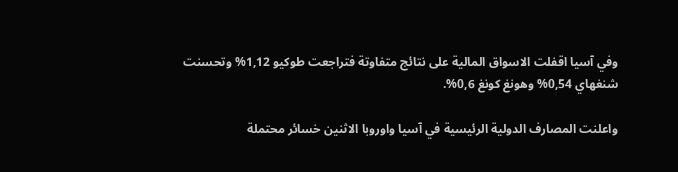وفي آسيا اقفلت الاسواق المالية على نتائج متفاوتة فتراجعت طوكيو 1,12% وتحسنت شنغهاي 0,54% وهونغ كونغ 0,6%.

واعلنت المصارف الدولية الرئيسية في آسيا واوروبا الاثنين خسائر محتملة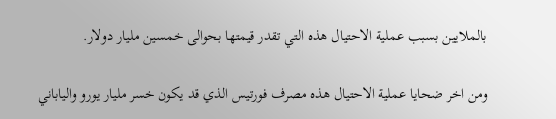بالملايين بسبب عملية الاحتيال هذه التي تقدر قيمتها بحوالى خمسين مليار دولار.

ومن اخر ضحايا عملية الاحتيال هذه مصرف فورتيس الذي قد يكون خسر مليار يورو والياباني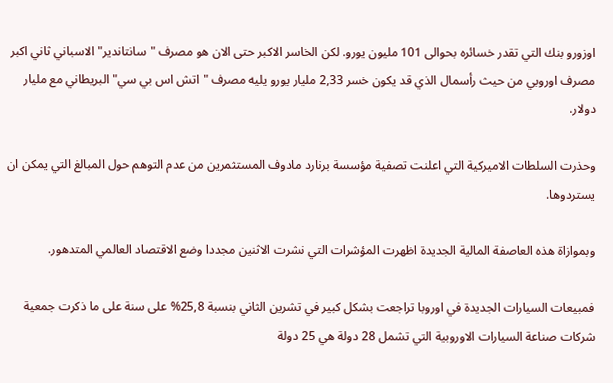اوزورو بنك التي تقدر خسائره بحوالى 101 مليون يورو. لكن الخاسر الاكبر حتى الان هو مصرف "سانتاندير" الاسباني ثاني اكبر مصرف اوروبي من حيث رأسمال الذي قد يكون خسر 2,33 مليار يورو يليه مصرف "اتش اس بي سي" البريطاني مع مليار دولار.

وحذرت السلطات الاميركية التي اعلنت تصفية مؤسسة برنارد مادوف المستثمرين من عدم التوهم حول المبالغ التي يمكن ان يستردوها.

وبموازاة هذه العاصفة المالية الجديدة اظهرت المؤشرات التي نشرت الاثنين مجددا وضع الاقتصاد العالمي المتدهور.

فمبيعات السيارات الجديدة في اوروبا تراجعت بشكل كبير في تشرين الثاني بنسبة 25,8% على سنة على ما ذكرت جمعية شركات صناعة السيارات الاوروبية التي تشمل 28 دولة هي 25 دولة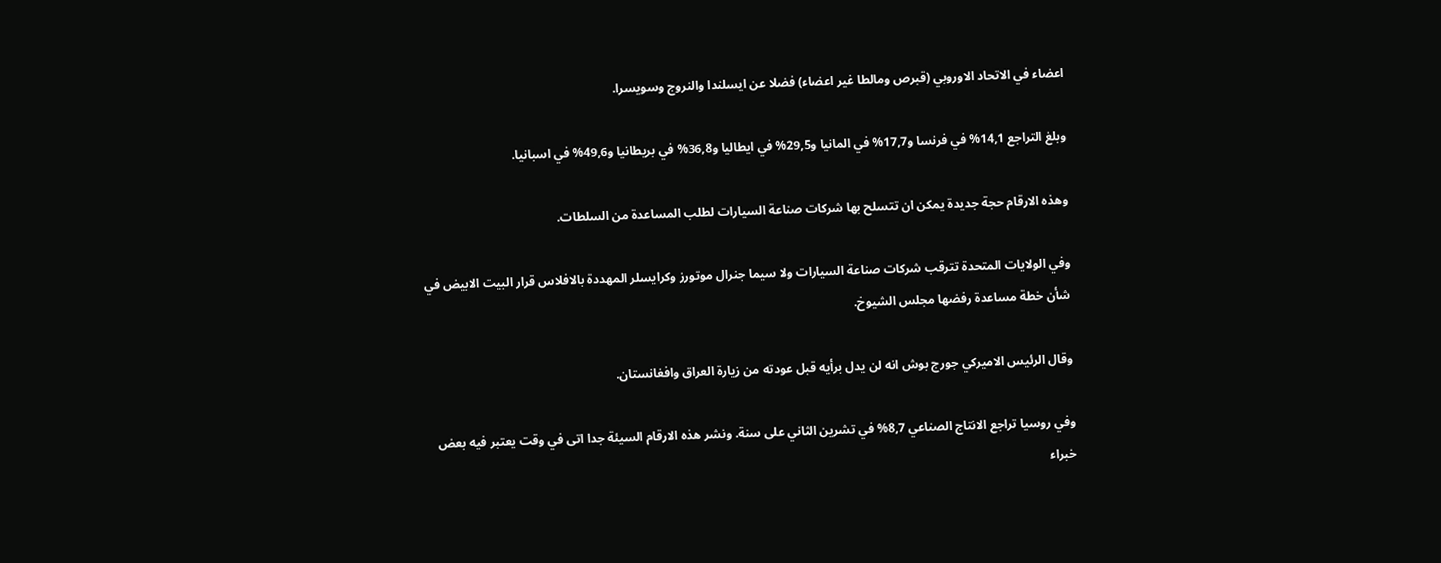اعضاء في الاتحاد الاوروبي (قبرص ومالطا غير اعضاء) فضلا عن ايسلندا والنروج وسويسرا.

وبلغ التراجع 14,1% في فرنسا و17,7% في المانيا و29,5% في ايطاليا و36,8% في بريطانيا و49,6% في اسبانيا.

وهذه الارقام حجة جديدة يمكن ان تتسلح بها شركات صناعة السيارات لطلب المساعدة من السلطات.

وفي الولايات المتحدة تترقب شركات صناعة السيارات ولا سيما جنرال موتورز وكرايسلر المهددة بالافلاس قرار البيت الابيض في شأن خطة مساعدة رفضها مجلس الشيوخ.

وقال الرئيس الاميركي جورج بوش انه لن يدل برأيه قبل عودته من زيارة العراق وافغانستان.

وفي روسيا تراجع الانتاج الصناعي 8,7% في تشرين الثاني على سنة. ونشر هذه الارقام السيئة جدا اتى في وقت يعتبر فيه بعض خبراء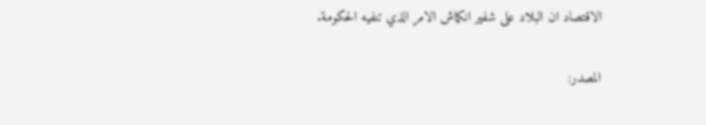الاقتصاد ان البلاد على شفير انكماش الامر الذي تنفيه الحكومة.

المصدر: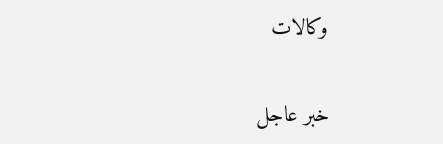وكالات

خبر عاجل